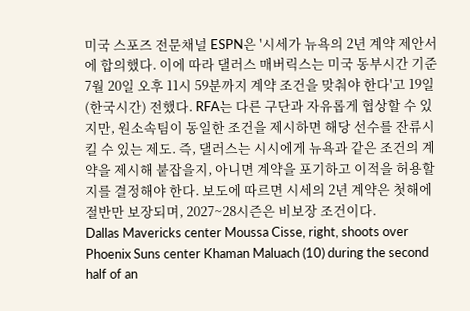미국 스포즈 전문채널 ESPN은 '시세가 뉴욕의 2년 계약 제안서에 합의했다. 이에 따라 댈러스 매버릭스는 미국 동부시간 기준 7월 20일 오후 11시 59분까지 계약 조건을 맞춰야 한다'고 19일(한국시간) 전했다. RFA는 다른 구단과 자유롭게 협상할 수 있지만, 원소속팀이 동일한 조건을 제시하면 해당 선수를 잔류시킬 수 있는 제도. 즉, 댈러스는 시시에게 뉴욕과 같은 조건의 계약을 제시해 붙잡을지, 아니면 계약을 포기하고 이적을 허용할지를 결정해야 한다. 보도에 따르면 시세의 2년 계약은 첫해에 절반만 보장되며, 2027~28시즌은 비보장 조건이다.
Dallas Mavericks center Moussa Cisse, right, shoots over Phoenix Suns center Khaman Maluach (10) during the second half of an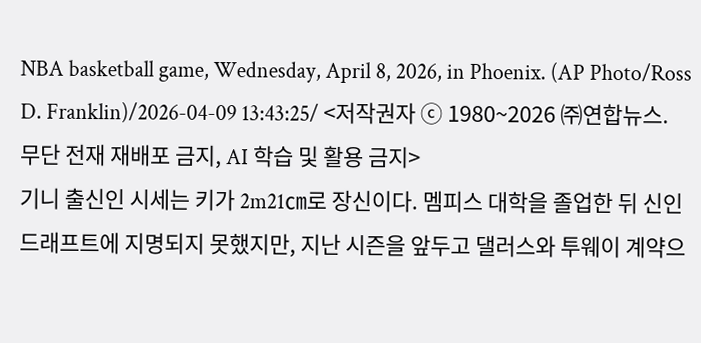NBA basketball game, Wednesday, April 8, 2026, in Phoenix. (AP Photo/Ross D. Franklin)/2026-04-09 13:43:25/ <저작권자 ⓒ 1980~2026 ㈜연합뉴스. 무단 전재 재배포 금지, AI 학습 및 활용 금지>
기니 출신인 시세는 키가 2m21㎝로 장신이다. 멤피스 대학을 졸업한 뒤 신인 드래프트에 지명되지 못했지만, 지난 시즌을 앞두고 댈러스와 투웨이 계약으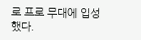로 프로 무대에 입성했다.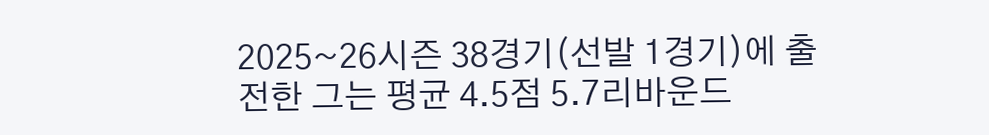2025~26시즌 38경기(선발 1경기)에 출전한 그는 평균 4.5점 5.7리바운드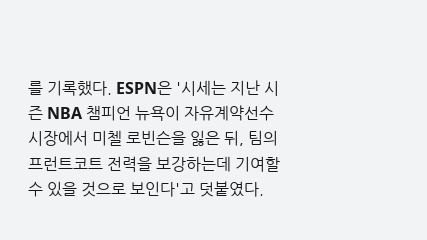를 기록했다. ESPN은 '시세는 지난 시즌 NBA 챔피언 뉴욕이 자유계약선수 시장에서 미첼 로빈슨을 잃은 뒤, 팀의 프런트코트 전력을 보강하는데 기여할 수 있을 것으로 보인다'고 덧붙였다.